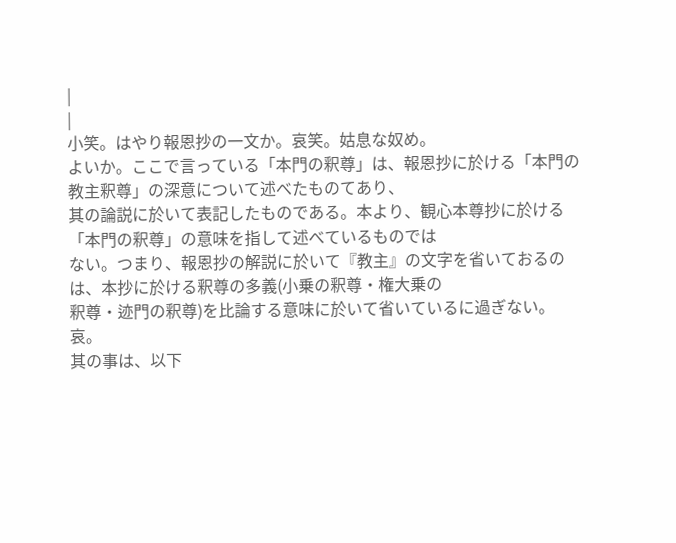|
|
小笑。はやり報恩抄の一文か。哀笑。姑息な奴め。
よいか。ここで言っている「本門の釈尊」は、報恩抄に於ける「本門の教主釈尊」の深意について述べたものてあり、
其の論説に於いて表記したものである。本より、観心本尊抄に於ける「本門の釈尊」の意味を指して述べているものでは
ない。つまり、報恩抄の解説に於いて『教主』の文字を省いておるのは、本抄に於ける釈尊の多義(小乗の釈尊・権大乗の
釈尊・迹門の釈尊)を比論する意味に於いて省いているに過ぎない。哀。
其の事は、以下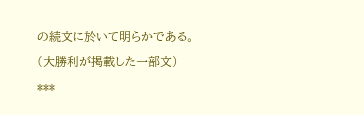の続文に於いて明らかである。
(大勝利が掲載した一部文)
***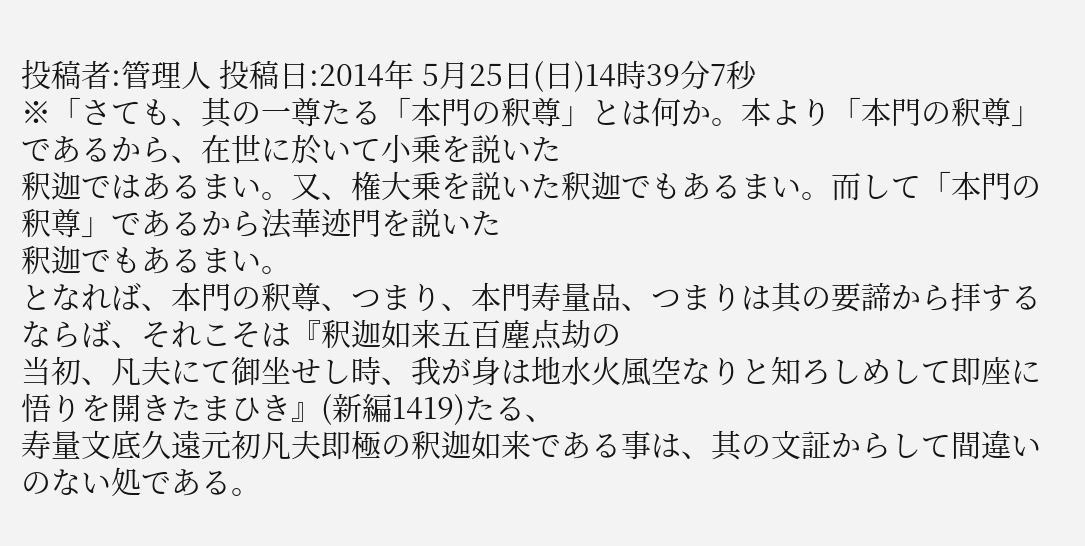投稿者:管理人 投稿日:2014年 5月25日(日)14時39分7秒
※「さても、其の一尊たる「本門の釈尊」とは何か。本より「本門の釈尊」であるから、在世に於いて小乗を説いた
釈迦ではあるまい。又、権大乗を説いた釈迦でもあるまい。而して「本門の釈尊」であるから法華迹門を説いた
釈迦でもあるまい。
となれば、本門の釈尊、つまり、本門寿量品、つまりは其の要諦から拝するならば、それこそは『釈迦如来五百塵点劫の
当初、凡夫にて御坐せし時、我が身は地水火風空なりと知ろしめして即座に悟りを開きたまひき』(新編1419)たる、
寿量文底久遠元初凡夫即極の釈迦如来である事は、其の文証からして間違いのない処である。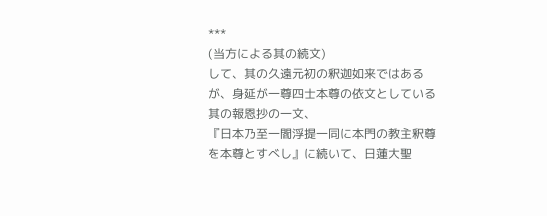***
(当方による其の続文)
して、其の久遠元初の釈迦如来ではあるが、身延が一尊四士本尊の依文としている其の報恩抄の一文、
『日本乃至一閻浮提一同に本門の教主釈尊を本尊とすべし』に続いて、日蓮大聖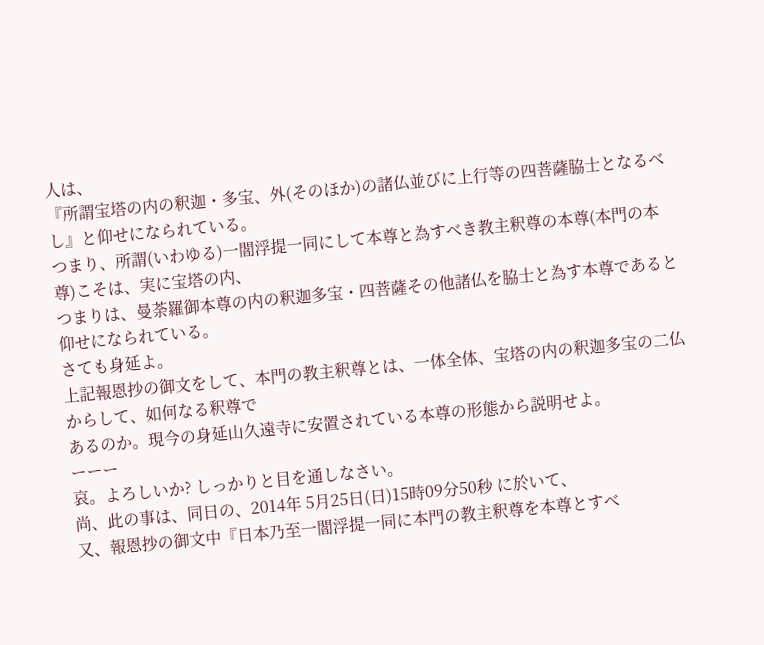人は、
『所謂宝塔の内の釈迦・多宝、外(そのほか)の諸仏並びに上行等の四菩薩脇士となるべし』と仰せになられている。
つまり、所謂(いわゆる)一閻浮提一同にして本尊と為すべき教主釈尊の本尊(本門の本尊)こそは、実に宝塔の内、
つまりは、曼荼羅御本尊の内の釈迦多宝・四菩薩その他諸仏を脇士と為す本尊であると仰せになられている。
さても身延よ。
上記報恩抄の御文をして、本門の教主釈尊とは、一体全体、宝塔の内の釈迦多宝の二仏からして、如何なる釈尊で
あるのか。現今の身延山久遠寺に安置されている本尊の形態から説明せよ。
ーーー
哀。よろしいか? しっかりと目を通しなさい。
尚、此の事は、同日の、2014年 5月25日(日)15時09分50秒 に於いて、
又、報恩抄の御文中『日本乃至一閻浮提一同に本門の教主釈尊を本尊とすべ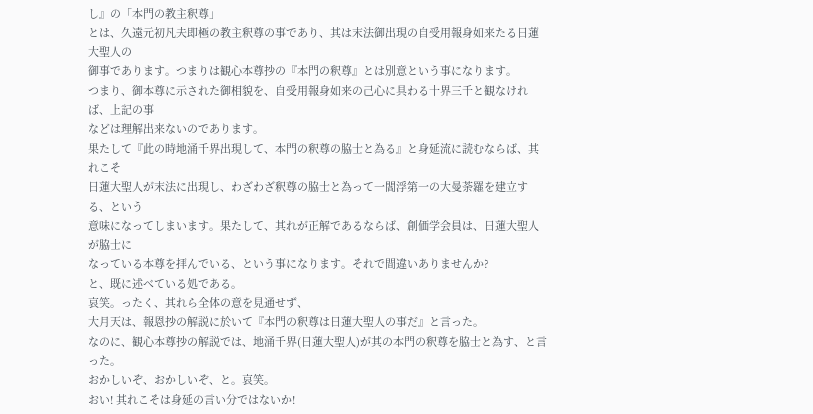し』の「本門の教主釈尊」
とは、久遠元初凡夫即極の教主釈尊の事であり、其は末法御出現の自受用報身如来たる日蓮大聖人の
御事であります。つまりは観心本尊抄の『本門の釈尊』とは別意という事になります。
つまり、御本尊に示された御相貌を、自受用報身如来の己心に具わる十界三千と観なければ、上記の事
などは理解出来ないのであります。
果たして『此の時地涌千界出現して、本門の釈尊の脇士と為る』と身延流に読むならば、其れこそ
日蓮大聖人が末法に出現し、わざわざ釈尊の脇士と為って一閻浮第一の大曼荼羅を建立する、という
意味になってしまいます。果たして、其れが正解であるならば、創価学会員は、日蓮大聖人が脇士に
なっている本尊を拝んでいる、という事になります。それで間違いありませんか?
と、既に述べている処である。
哀笑。ったく、其れら全体の意を見通せず、
大月天は、報恩抄の解説に於いて『本門の釈尊は日蓮大聖人の事だ』と言った。
なのに、観心本尊抄の解説では、地涌千界(日蓮大聖人)が其の本門の釈尊を脇士と為す、と言った。
おかしいぞ、おかしいぞ、と。哀笑。
おい! 其れこそは身延の言い分ではないか!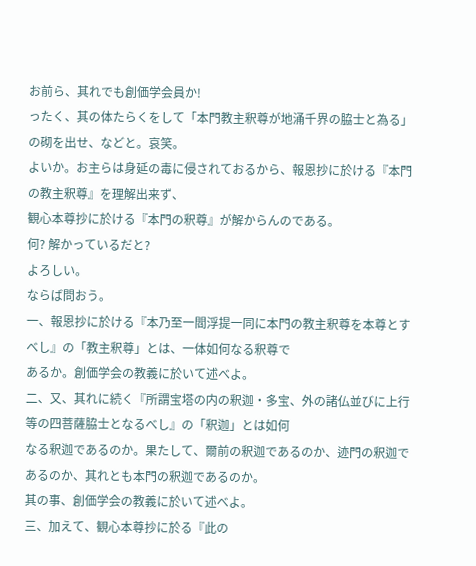お前ら、其れでも創価学会員か!
ったく、其の体たらくをして「本門教主釈尊が地涌千界の脇士と為る」の砌を出せ、などと。哀笑。
よいか。お主らは身延の毒に侵されておるから、報恩抄に於ける『本門の教主釈尊』を理解出来ず、
観心本尊抄に於ける『本門の釈尊』が解からんのである。
何? 解かっているだと?
よろしい。
ならば問おう。
一、報恩抄に於ける『本乃至一閻浮提一同に本門の教主釈尊を本尊とすべし』の「教主釈尊」とは、一体如何なる釈尊で
あるか。創価学会の教義に於いて述べよ。
二、又、其れに続く『所謂宝塔の内の釈迦・多宝、外の諸仏並びに上行等の四菩薩脇士となるべし』の「釈迦」とは如何
なる釈迦であるのか。果たして、爾前の釈迦であるのか、迹門の釈迦であるのか、其れとも本門の釈迦であるのか。
其の事、創価学会の教義に於いて述べよ。
三、加えて、観心本尊抄に於る『此の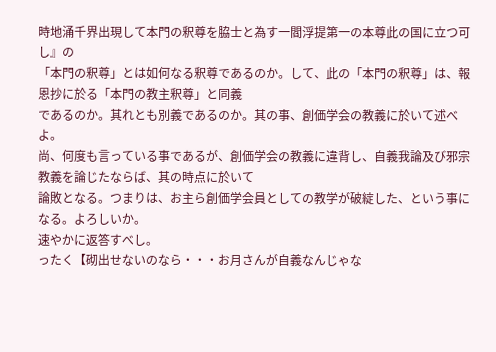時地涌千界出現して本門の釈尊を脇士と為す一閻浮提第一の本尊此の国に立つ可し』の
「本門の釈尊」とは如何なる釈尊であるのか。して、此の「本門の釈尊」は、報恩抄に於る「本門の教主釈尊」と同義
であるのか。其れとも別義であるのか。其の事、創価学会の教義に於いて述べよ。
尚、何度も言っている事であるが、創価学会の教義に違背し、自義我論及び邪宗教義を論じたならば、其の時点に於いて
論敗となる。つまりは、お主ら創価学会員としての教学が破綻した、という事になる。よろしいか。
速やかに返答すべし。
ったく【砌出せないのなら・・・お月さんが自義なんじゃな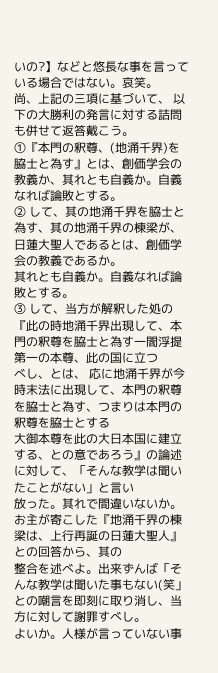いの?】などと悠長な事を言っている場合ではない。哀笑。
尚、上記の三項に基づいて、 以下の大勝利の発言に対する詰問も併せて返答戴こう。
①『本門の釈尊、(地涌千界)を脇士と為す』とは、創価学会の教義か、其れとも自義か。自義なれば論敗とする。
② して、其の地涌千界を脇士と為す、其の地涌千界の棟梁が、日蓮大聖人であるとは、創価学会の教義であるか。
其れとも自義か。自義なれば論敗とする。
③ して、当方が解釈した処の『此の時地涌千界出現して、本門の釈尊を脇士と為す一閻浮提第一の本尊、此の国に立つ
べし、とは、 応に地涌千界が今時末法に出現して、本門の釈尊を脇士と為す、つまりは本門の釈尊を脇士とする
大御本尊を此の大日本国に建立する、との意であろう』の論述に対して、「そんな教学は聞いたことがない」と言い
放った。其れで間違いないか。お主が寄こした『地涌千界の棟梁は、上行再誕の日蓮大聖人』との回答から、其の
整合を述べよ。出来ずんば「そんな教学は聞いた事もない(笑」との嘲言を即刻に取り消し、当方に対して謝罪すべし。
よいか。人様が言っていない事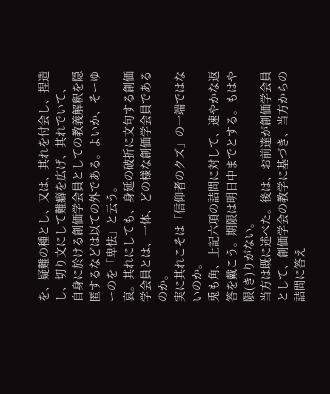を、疑難の種とし、又は、其れを付会し、捏造し、切り文にして難癖を広げ、其れでいて、
自身に於ける創価学会員としての教義解釈を隠匿するなどは以ての外である。よいか、そーゆーのを「卑怯」と云う。
哀。其れにしても、身延の破折に文句する創価学会員とは、一体、どの様な創価学会員であるのか。
実に其れこそは「信仰者のクズ」の一端ではないのか。
兎も角、上記六項の詰問に対して、速やかな返答を戴こう。期限は明日中までとする。もはや限(き)りがない。
当方は既に述べた。後は、お前達が創価学会員として、創価学会の教学に基づき、当方からの詰問に答え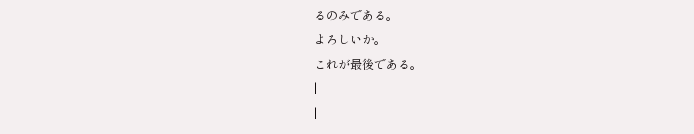るのみである。
よろしいか。
これが最後である。
|
|